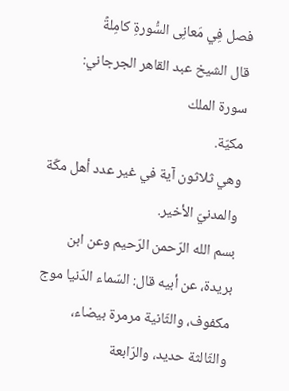فصل فِي مَعانِى السُّورةِ كامِلةً
قال الشيخ عبد القاهر الجرجاني:
سورة الملك
مكيّة.
وهي ثلاثون آية في غير عدد أهل مكّة والمدنيّ الأخير.
بسم الله الرّحمن الرّحيم وعن ابن بريدة، عن أبيه قال: السّماء الدّنيا موج مكفوف، والثّانية مرمرة بيضاء، والثّالثة حديد، والرّابعة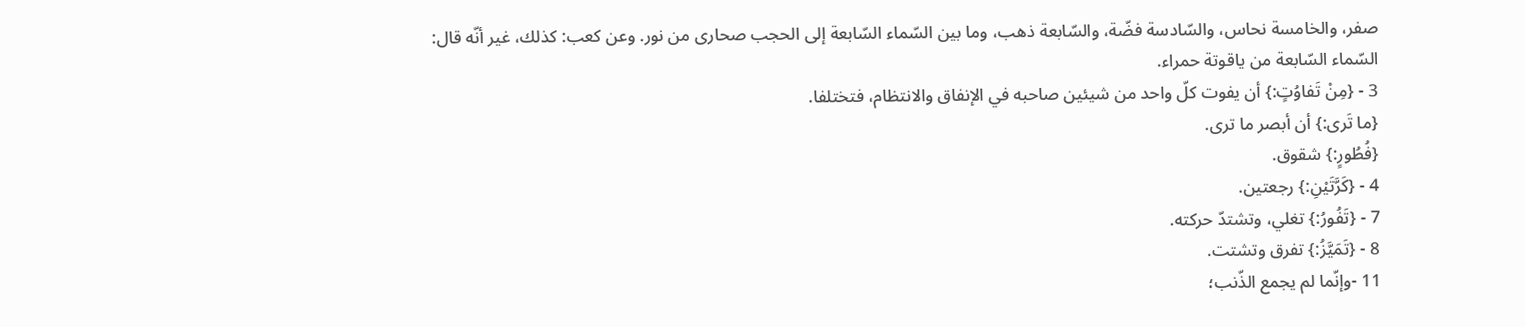صفر، والخامسة نحاس، والسّادسة فضّة، والسّابعة ذهب، وما بين السّماء السّابعة إلى الحجب صحارى من نور. وعن كعب: كذلك، غير أنّه قال:
السّماء السّابعة من ياقوتة حمراء.
3 - {مِنْ تَفاوُتٍ:} أن يفوت كلّ واحد من شيئين صاحبه في الإنفاق والانتظام، فتختلفا.
{ما تَرى:} أن أبصر ما ترى.
{فُطُورٍ:} شقوق.
4 - {كَرَّتَيْنِ:} رجعتين.
7 - {تَفُورُ:} تغلي، وتشتدّ حركته.
8 - {تَمَيَّزُ:} تفرق وتشتت.
11 -وإنّما لم يجمع الذّنب؛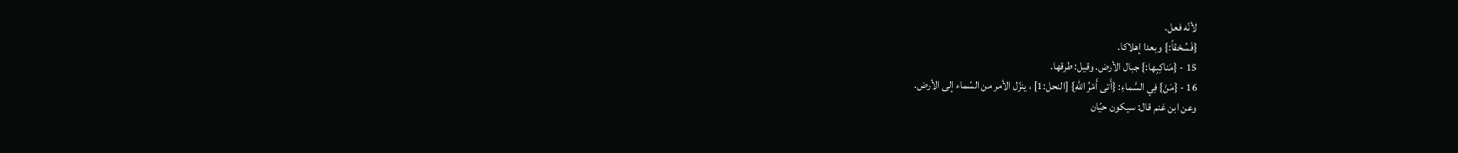لأنّه فعل.
{فَسُحْقاً:} وبعدا إهلاكا.
15 - {مَناكِبِها:} جبال الأرض. وقيل: طرقها.
16 - {مَنْ} فِي السَّماءِ: {أَتى أَمْرُ اللهِ} [النحل:1] ، ينزّل الأمر من السّماء إلى الأرض.
وعن ابن غنم قال: سيكون حيّان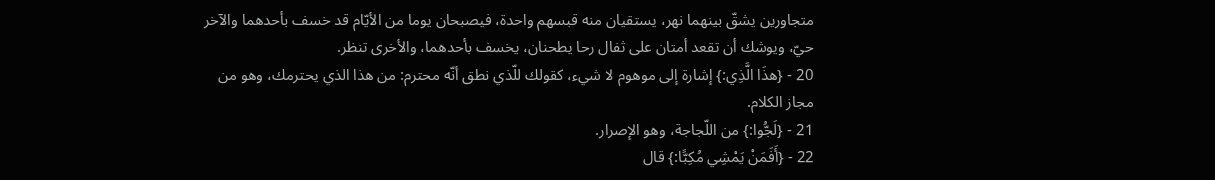متجاورين يشقّ بينهما نهر، يستقيان منه قبسهم واحدة، فيصبحان يوما من الأيّام قد خسف بأحدهما والآخر حيّ، ويوشك أن تقعد أمتان على ثفال رحا يطحنان، يخسف بأحدهما، والأخرى تنظر.
20 - {هذَا الَّذِي:} إشارة إلى موهوم لا شيء، كقولك للّذي نطق أنّه محترم: من هذا الذي يحترمك، وهو من مجاز الكلام.
21 - {لَجُّوا:} من اللّجاجة، وهو الإصرار.
22 - {أَفَمَنْ يَمْشِي مُكِبًّا:} قال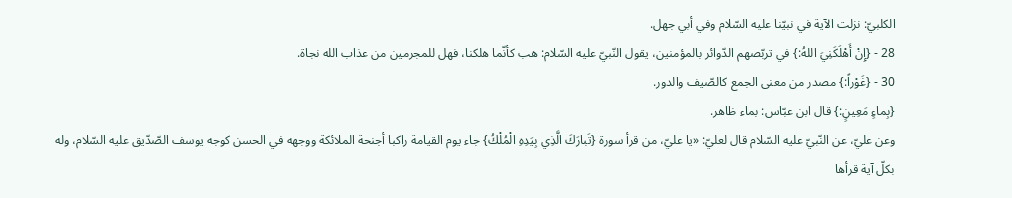الكلبيّ: نزلت الآية في نبيّنا عليه السّلام وفي أبي جهل.
28 - {إِنْ أَهْلَكَنِيَ اللهُ:} في تربّصهم الدّوائر بالمؤمنين، يقول النّبيّ عليه السّلام: هب كأنّما هلكنا، فهل للمجرمين من عذاب الله نجاة.
30 - {غَوْراً:} مصدر من معنى الجمع كالصّيف والدور.
{بِماءٍ مَعِينٍ:} قال ابن عبّاس: بماء ظاهر.
وعن عليّ، عن النّبيّ عليه السّلام قال لعليّ: «يا عليّ، من قرأ سورة {تَبارَكَ الَّذِي بِيَدِهِ الْمُلْكُ} جاء يوم القيامة راكبا أجنحة الملائكة ووجهه في الحسن كوجه يوسف الصّدّيق عليه السّلام، وله بكلّ آية قرأها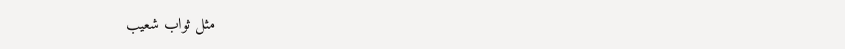مثل ثواب شعيب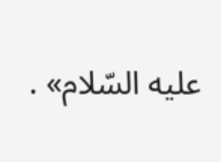عليه السّلام» .